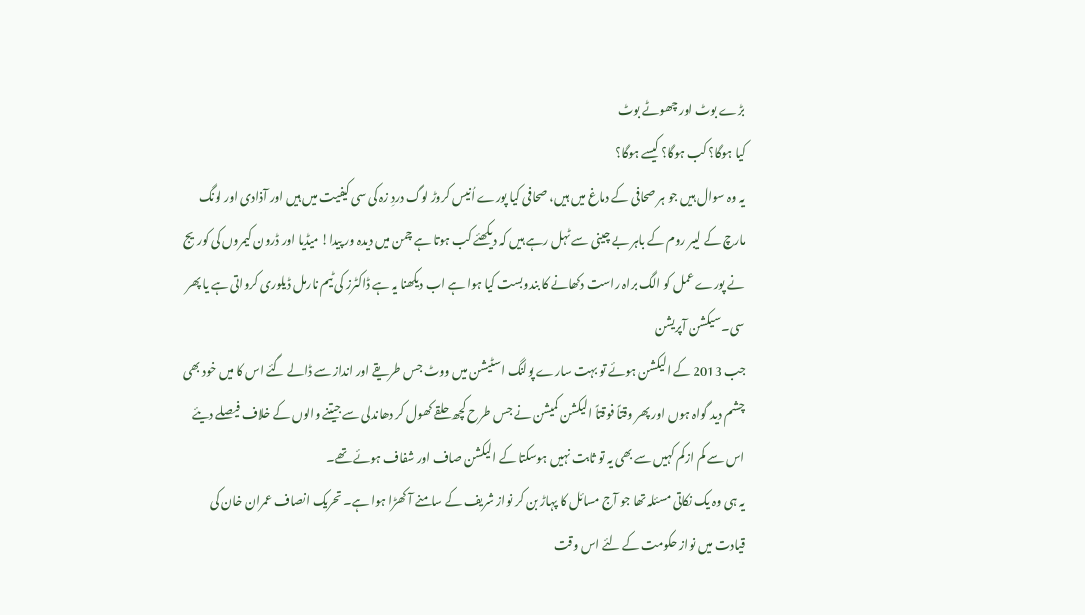بڑے بوٹ اور چھوٹے بوٹ
کیا ہوگا؟ کب ہوگا؟ کیسے ہوگا؟
یہ وہ سوال ہیں جو ہر صحافی کے دماغ میں ہیں، صحافی کیا پورے اُنیس کروڑ لوگ دردِ زہ کی سی کیفیت میں ہیں اور آذادی اور لونگ مارچ کے لیبر روم کے باہر بے چینی سے ٹہل رہے ہیں کہ دیکھئے کب ہوتا ہے چمن میں دیدہ ور پیدا! میڈیا اور ڈرون کیمروں کی کوریج نے پورے عمل کو الگ براہ راست دکھانے کا بندوبست کیا ہوا ہے اب دیکھنا یہ ہے ڈاکٹرز کی ٹیم نارمل ڈیلوری کرواتی ہے یا پھر سی۔سیکشن آپریشن
جب 2013 کے الیکشن ہوئے تو بہت سارے پولنگ اسٹیشن میں ووٹ جس طریقے اور انداز سے ڈالے گئے اس کا میں خود بھی چشم دید گواہ ہوں اور پھر وقتاً فوقتاً الیکشن کمیشن نے جس طرح کچھ حلقے کھول کر دھاندلی سے جیتنے والوں کے خلاف فیصلے دیئے اس سے کم ازکم کہیں سے بھی یہ تو ثابت نہیں ہوسکتا کے الیکشن صاف اور شفاف ہوئے تھے۔
یہ ہی وہ یک نکاتی مسئلہ تھا جو آج مسائل کا پہاڑ بن کر نواز شریف کے سامنے آ کھڑا ہوا ہے۔ تحریک انصاف عمران خان کی قیادت میں نواز حکومت کے لئے اس وقت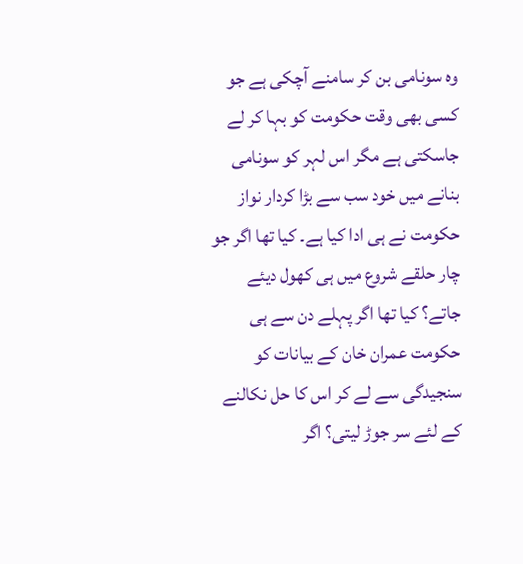وہ سونامی بن کر سامنے آچکی ہے جو کسی بھی وقت حکومت کو بہا کر لے جاسکتی ہے مگر اس لہر کو سونامی بنانے میں خود سب سے بڑا کردار نواز حکومت نے ہی ادا کیا ہے۔ کیا تھا اگر جو چار حلقے شروع میں ہی کھول دیئے جاتے؟ کیا تھا اگر پہلے دن سے ہی حکومت عمران خان کے بیانات کو سنجیدگی سے لے کر اس کا حل نکالنے کے لئے سر جوڑ لیتی؟ اگر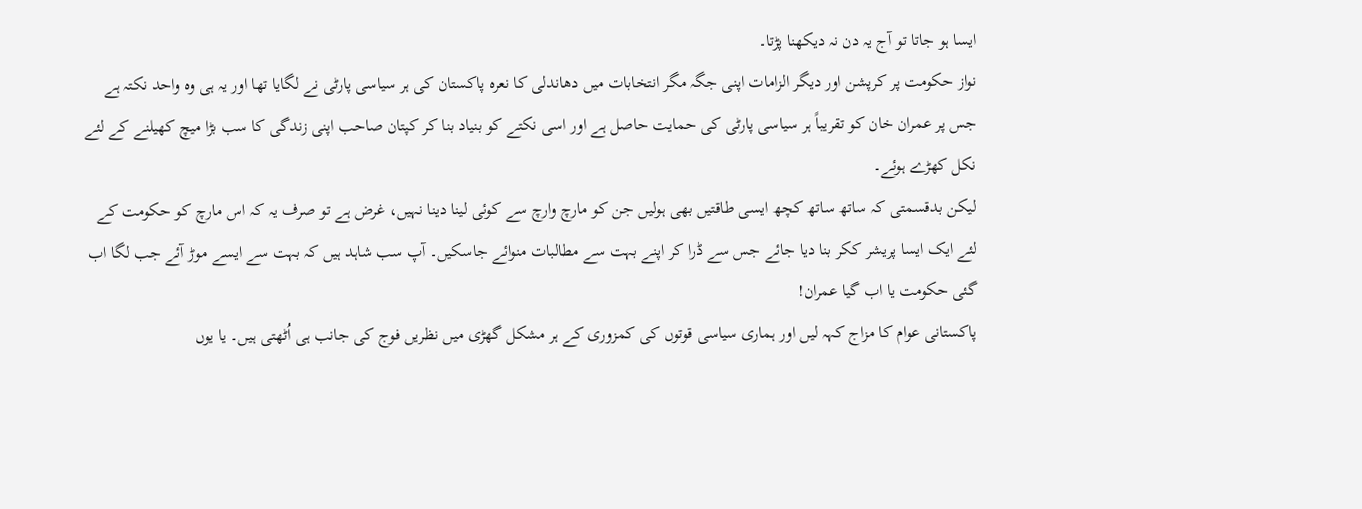ایسا ہو جاتا تو آج یہ دن نہ دیکھنا پڑتا۔
نواز حکومت پر کرپشن اور دیگر الزامات اپنی جگہ مگر انتخابات میں دھاندلی کا نعرہ پاکستان کی ہر سیاسی پارٹی نے لگایا تھا اور یہ ہی وہ واحد نکتہ ہے جس پر عمران خان کو تقریباً ہر سیاسی پارٹی کی حمایت حاصل ہے اور اسی نکتے کو بنیاد بنا کر کپتان صاحب اپنی زندگی کا سب بڑا میچ کھیلنے کے لئے نکل کھڑے ہوئے۔
لیکن بدقسمتی کہ ساتھ ساتھ کچھ ایسی طاقتیں بھی ہولیں جن کو مارچ وارچ سے کوئی لینا دینا نہیں، غرض ہے تو صرف یہ کہ اس مارچ کو حکومت کے لئے ایک ایسا پریشر ککر بنا دیا جائے جس سے ڈرا کر اپنے بہت سے مطالبات منوائے جاسکیں۔ آپ سب شاہد ہیں کہ بہت سے ایسے موڑ آئے جب لگا اب گئی حکومت یا اب گیا عمران!
پاکستانی عوام کا مزاج کہہ لیں اور ہماری سیاسی قوتوں کی کمزوری کے ہر مشکل گھڑی میں نظریں فوج کی جانب ہی اُٹھتی ہیں۔ یا یوں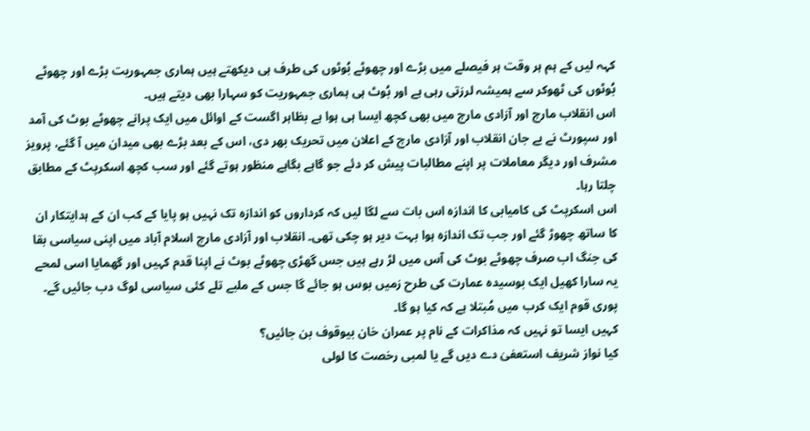کہہ لیں کے ہم ہر وقت ہر فیصلے میں بڑے اور چھوٹے بُوٹوں کی طرف ہی دیکھتے ہیں ہماری جمہوریت بڑے اور چھوٹے بُوٹوں کی ٹھوکر سے ہمیشہ لرزتی رہی ہے اور بُوٹ ہی ہماری جمہوریت کو سہارا بھی دیتے ہیں۔
اس انقلاب مارچ اور آزادی مارچ میں بھی کچھ ایسا ہی ہوا ہے بظاہر اگست کے اوائل میں ایک پرانے چھوٹے بوٹ کی آمد اور سپورٹ نے بے جان انقلاب اور آزادی مارچ کے اعلان میں تحریک بھر دی، اس کے بعد بڑے بھی میدان میں آ گئے، پرویز مشرف اور دیگر معاملات پر اپنے مطالبات پیش کر دئے جو گاہے بگاہے منظور ہوتے گئے اور سب کچھ اسکرپٹ کے مطابق چلتا رہا۔
اس اسکرپٹ کی کامیابی کا اندازہ اس بات سے لگا لیں کہ کرداروں کو اندازہ تک نہیں ہو پایا کے کب ان کے ہدایتکار ان کا ساتھ چھوڑ گئے اور جب تک اندازہ ہوا بہت دیر ہو چکی تھی۔ انقلاب اور آزادی مارچ اسلام آباد میں اپنی سیاسی بقا کی جنگ اب صرف چھوٹے بوٹ کی آس میں لڑ رہے ہیں جس گھڑی چھوٹے بوٹ نے اپنا قدم کہیں اور گھمایا اسی لمحے یہ سارا کھیل ایک بوسیدہ عمارت کی طرح زمیں بوس ہو جائے گا جس کے ملبے تلے کئی سیاسی لوگ دب جائیں گے۔
پوری قوم ایک کرب میں مُبتلا ہے کہ کیا ہو گا۔
کہیں ایسا تو نہیں کہ مذاکرات کے نام پر عمران خان بیوقوف بن جائیں؟
کیا نواز شریف استعفیٰ دے دیں گے یا لمبی رخصت کا لولی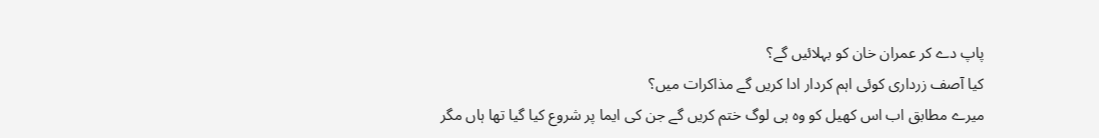پاپ دے کر عمران خان کو بہلائیں گے؟
کیا آصف زرداری کوئی اہم کردار ادا کریں گے مذاکرات میں؟
میرے مطابق اب اس کھیل کو وہ ہی لوگ ختم کریں گے جن کی ایما پر شروع کیا گیا تھا ہاں مگر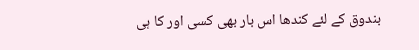بندوق کے لئے کندھا اس بار بھی کسی اور کا ہی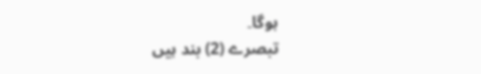ہوگا۔
تبصرے (2) بند ہیں